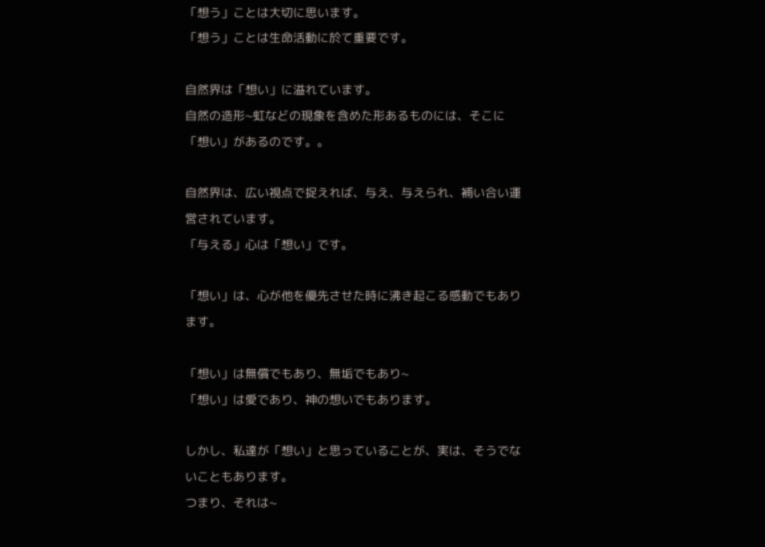「想う」ことは大切に思います。
「想う」ことは生命活動に於て重要です。

自然界は「想い」に溢れています。
自然の造形~虹などの現象を含めた形あるものには、そこに「想い」があるのです。。

自然界は、広い視点で捉えれば、与え、与えられ、補い合い運営されています。
「与える」心は「想い」です。

「想い」は、心が他を優先させた時に沸き起こる感動でもあります。

「想い」は無償でもあり、無垢でもあり~
「想い」は愛であり、神の想いでもあります。

しかし、私達が「想い」と思っていることが、実は、そうでないこともあります。
つまり、それは~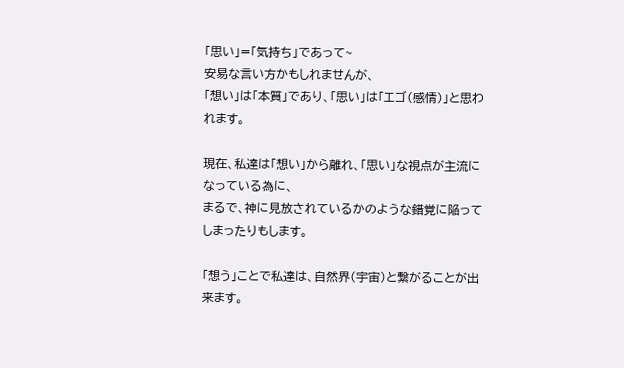「思い」=「気持ち」であって~
安易な言い方かもしれませんが、
「想い」は「本質」であり、「思い」は「エゴ(感情)」と思われます。

現在、私達は「想い」から離れ、「思い」な視点が主流になっている為に、
まるで、神に見放されているかのような錯覚に陥ってしまったりもします。

「想う」ことで私達は、自然界(宇宙)と繋がることが出来ます。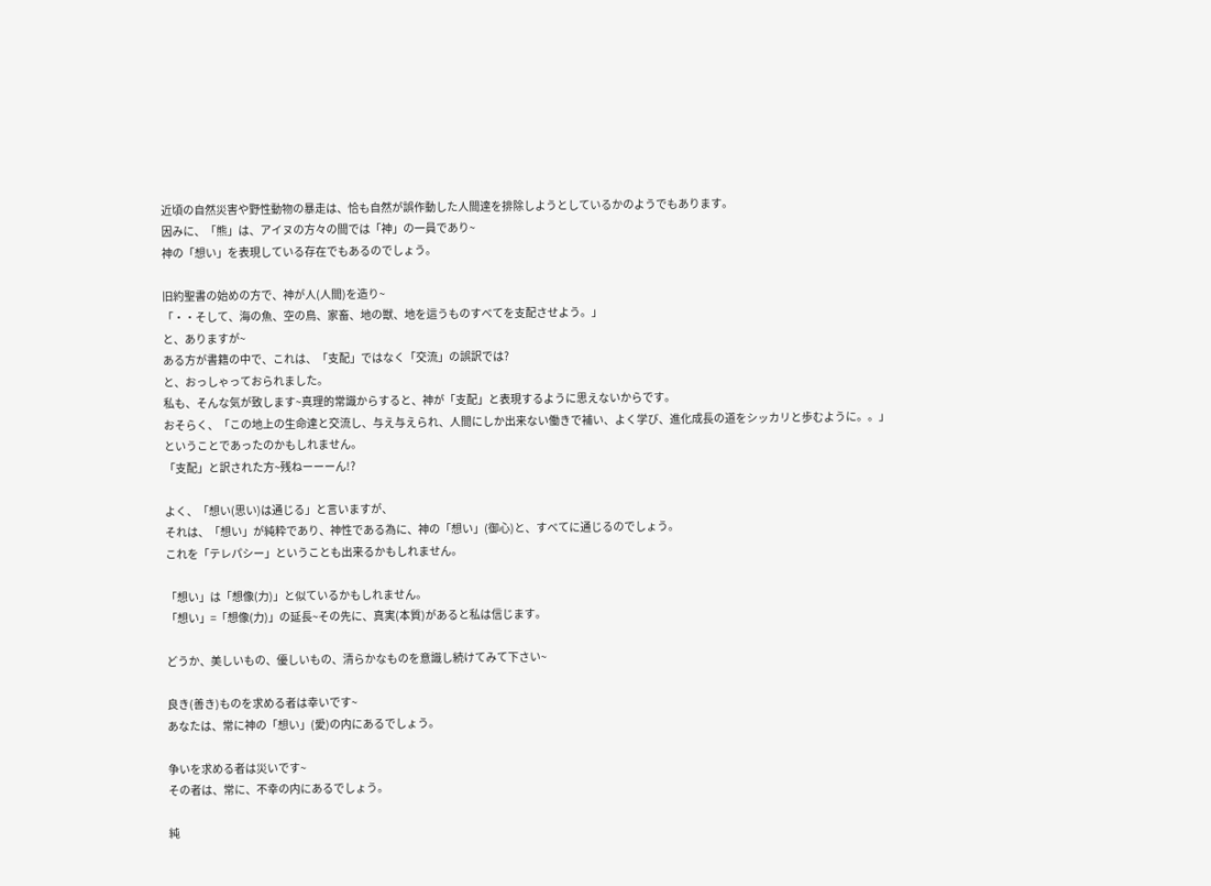近頃の自然災害や野性動物の暴走は、恰も自然が誤作動した人間達を排除しようとしているかのようでもあります。
因みに、「熊」は、アイヌの方々の間では「神」の一員であり~
神の「想い」を表現している存在でもあるのでしょう。

旧約聖書の始めの方で、神が人(人間)を造り~
「・・そして、海の魚、空の鳥、家畜、地の獣、地を這うものすべてを支配させよう。」
と、ありますが~
ある方が書籍の中で、これは、「支配」ではなく「交流」の誤訳では?
と、おっしゃっておられました。
私も、そんな気が致します~真理的常識からすると、神が「支配」と表現するように思えないからです。
おそらく、「この地上の生命達と交流し、与え与えられ、人間にしか出来ない働きで補い、よく学び、進化成長の道をシッカリと歩むように。。」
ということであったのかもしれません。
「支配」と訳された方~残ねーーーん!?

よく、「想い(思い)は通じる」と言いますが、
それは、「想い」が純粋であり、神性である為に、神の「想い」(御心)と、すべてに通じるのでしょう。
これを「テレパシー」ということも出来るかもしれません。

「想い」は「想像(力)」と似ているかもしれません。
「想い」=「想像(力)」の延長~その先に、真実(本質)があると私は信じます。

どうか、美しいもの、優しいもの、清らかなものを意識し続けてみて下さい~

良き(善き)ものを求める者は幸いです~
あなたは、常に神の「想い」(愛)の内にあるでしょう。

争いを求める者は災いです~
その者は、常に、不幸の内にあるでしょう。

純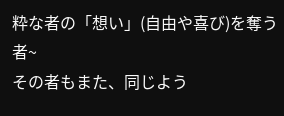粋な者の「想い」(自由や喜び)を奪う者~
その者もまた、同じよう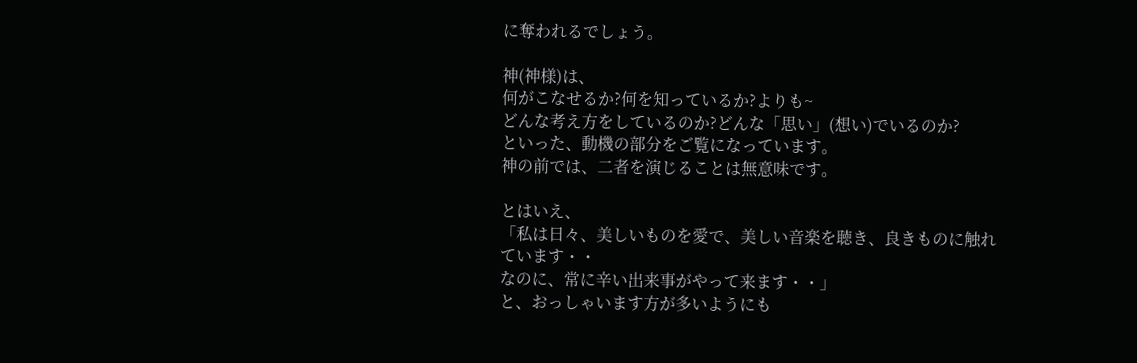に奪われるでしょう。

神(神様)は、
何がこなせるか?何を知っているか?よりも~
どんな考え方をしているのか?どんな「思い」(想い)でいるのか?
といった、動機の部分をご覧になっています。
神の前では、二者を演じることは無意味です。

とはいえ、
「私は日々、美しいものを愛で、美しい音楽を聴き、良きものに触れています・・
なのに、常に辛い出来事がやって来ます・・」
と、おっしゃいます方が多いようにも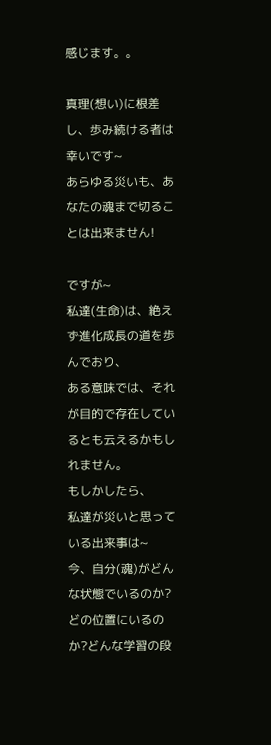感じます。。

真理(想い)に根差し、歩み続ける者は幸いです~
あらゆる災いも、あなたの魂まで切ることは出来ません!

ですが~
私達(生命)は、絶えず進化成長の道を歩んでおり、
ある意味では、それが目的で存在しているとも云えるかもしれません。
もしかしたら、
私達が災いと思っている出来事は~
今、自分(魂)がどんな状態でいるのか?どの位置にいるのか?どんな学習の段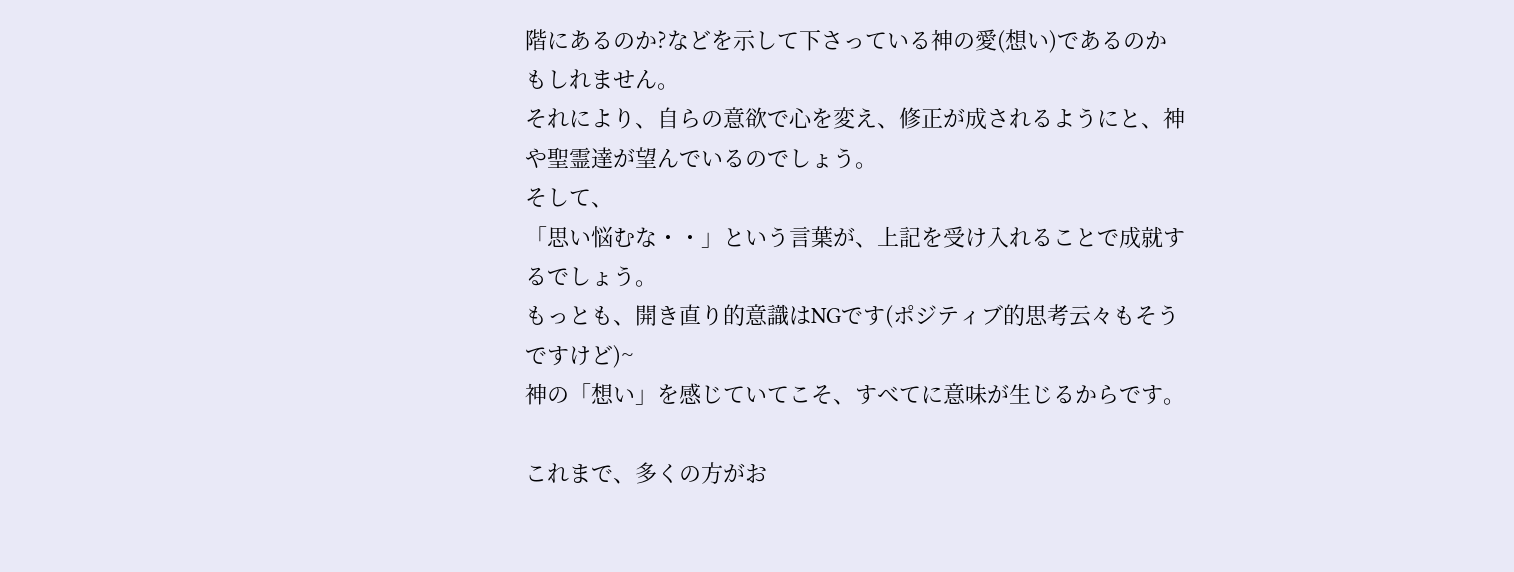階にあるのか?などを示して下さっている神の愛(想い)であるのかもしれません。
それにより、自らの意欲で心を変え、修正が成されるようにと、神や聖霊達が望んでいるのでしょう。
そして、
「思い悩むな・・」という言葉が、上記を受け入れることで成就するでしょう。
もっとも、開き直り的意識はNGです(ポジティブ的思考云々もそうですけど)~
神の「想い」を感じていてこそ、すべてに意味が生じるからです。

これまで、多くの方がお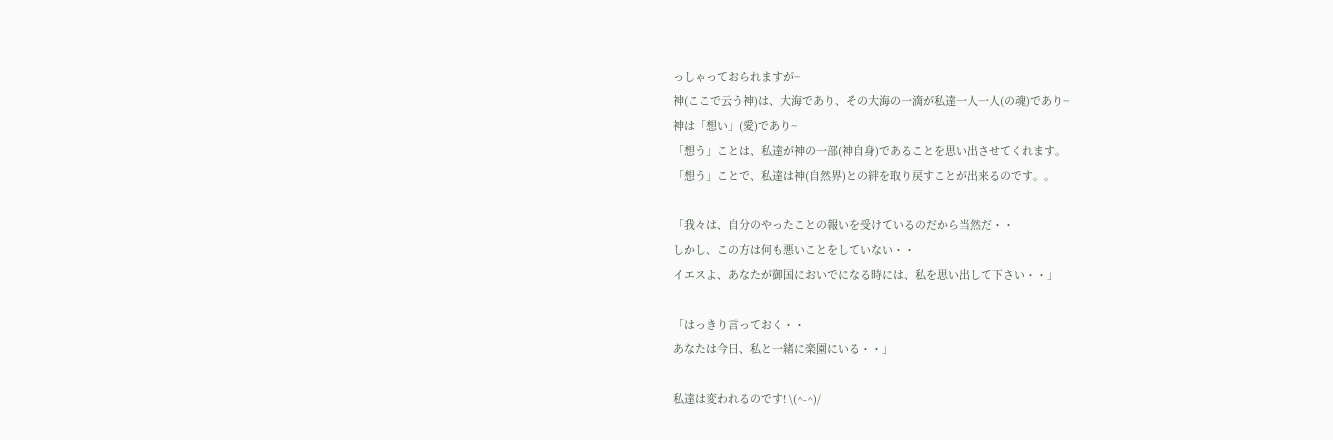っしゃっておられますが~
神(ここで云う神)は、大海であり、その大海の一滴が私達一人一人(の魂)であり~
神は「想い」(愛)であり~
「想う」ことは、私達が神の一部(神自身)であることを思い出させてくれます。
「想う」ことで、私達は神(自然界)との絆を取り戻すことが出来るのです。。

「我々は、自分のやったことの報いを受けているのだから当然だ・・
しかし、この方は何も悪いことをしていない・・
イエスよ、あなたが御国においでになる時には、私を思い出して下さい・・」

「はっきり言っておく・・
あなたは今日、私と一緒に楽園にいる・・」

私達は変われるのです! \(^-^)/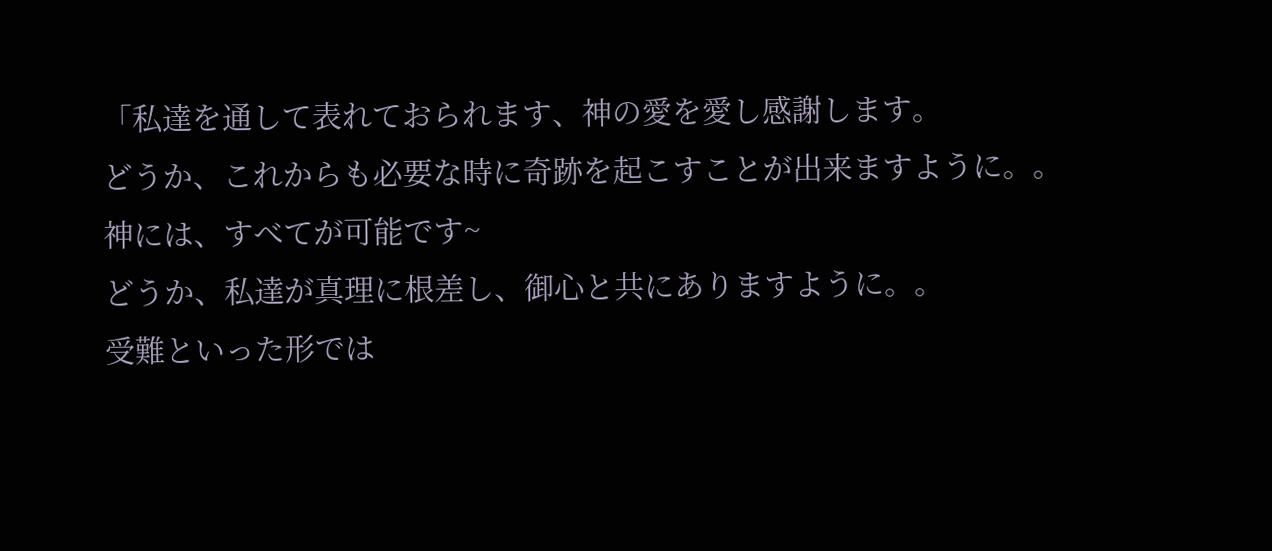「私達を通して表れておられます、神の愛を愛し感謝します。
どうか、これからも必要な時に奇跡を起こすことが出来ますように。。
神には、すべてが可能です~
どうか、私達が真理に根差し、御心と共にありますように。。
受難といった形では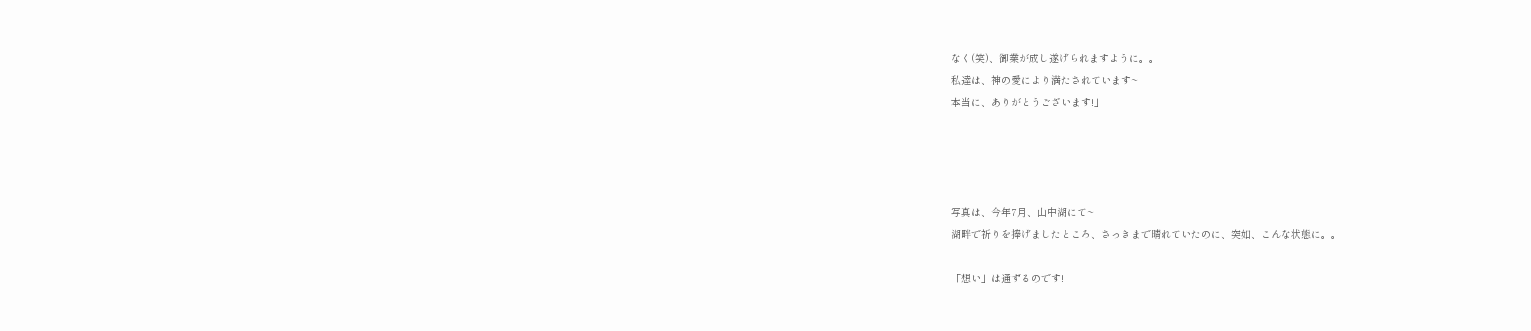なく(笑)、御業が成し遂げられますように。。
私達は、神の愛により満たされています~
本当に、ありがとうございます!」




写真は、今年7月、山中湖にて~
湖畔で祈りを捧げましたところ、さっきまで晴れていたのに、突如、こんな状態に。。

「想い」は通ずるのです!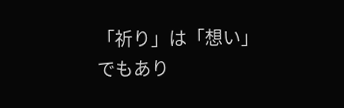「祈り」は「想い」でもあり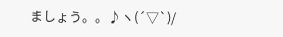ましょう。。♪ヽ(´▽`)/